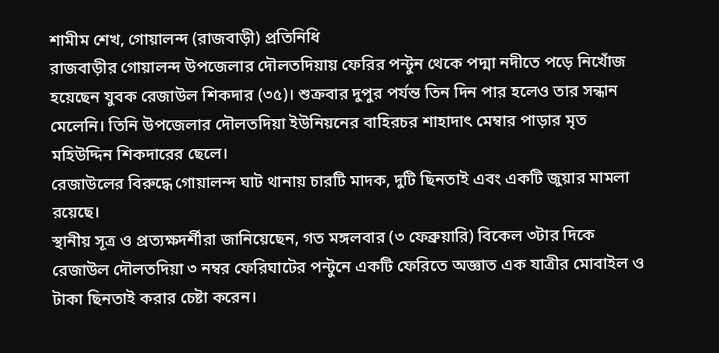শামীম শেখ, গোয়ালন্দ (রাজবাড়ী) প্রতিনিধি
রাজবাড়ীর গোয়ালন্দ উপজেলার দৌলতদিয়ায় ফেরির পন্টুন থেকে পদ্মা নদীতে পড়ে নিখোঁজ হয়েছেন যুবক রেজাউল শিকদার (৩৫)। শুক্রবার দুপুর পর্যন্ত তিন দিন পার হলেও তার সন্ধান মেলেনি। তিনি উপজেলার দৌলতদিয়া ইউনিয়নের বাহিরচর শাহাদাৎ মেম্বার পাড়ার মৃত মহিউদ্দিন শিকদারের ছেলে।
রেজাউলের বিরুদ্ধে গোয়ালন্দ ঘাট থানায় চারটি মাদক, দুটি ছিনতাই এবং একটি জুয়ার মামলা রয়েছে।
স্থানীয় সূত্র ও প্রত্যক্ষদর্শীরা জানিয়েছেন, গত মঙ্গলবার (৩ ফেব্রুয়ারি) বিকেল ৩টার দিকে রেজাউল দৌলতদিয়া ৩ নম্বর ফেরিঘাটের পন্টুনে একটি ফেরিতে অজ্ঞাত এক যাত্রীর মোবাইল ও টাকা ছিনতাই করার চেষ্টা করেন।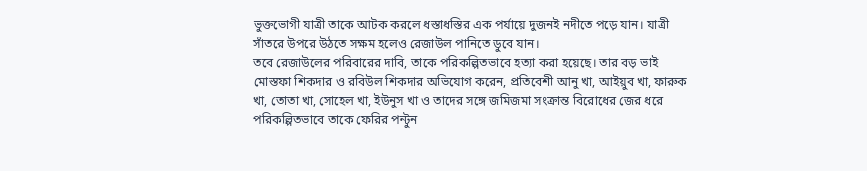ভুক্তভোগী যাত্রী তাকে আটক করলে ধস্তাধস্তির এক পর্যায়ে দুজনই নদীতে পড়ে যান। যাত্রী সাঁতরে উপরে উঠতে সক্ষম হলেও রেজাউল পানিতে ডুবে যান।
তবে রেজাউলের পরিবারের দাবি, তাকে পরিকল্পিতভাবে হত্যা করা হয়েছে। তার বড় ভাই মোস্তফা শিকদার ও রবিউল শিকদার অভিযোগ করেন, প্রতিবেশী আনু খা, আইয়ুব খা, ফারুক খা, তোতা খা, সোহেল খা, ইউনুস খা ও তাদের সঙ্গে জমিজমা সংক্রান্ত বিরোধের জের ধরে পরিকল্পিতভাবে তাকে ফেরির পন্টুন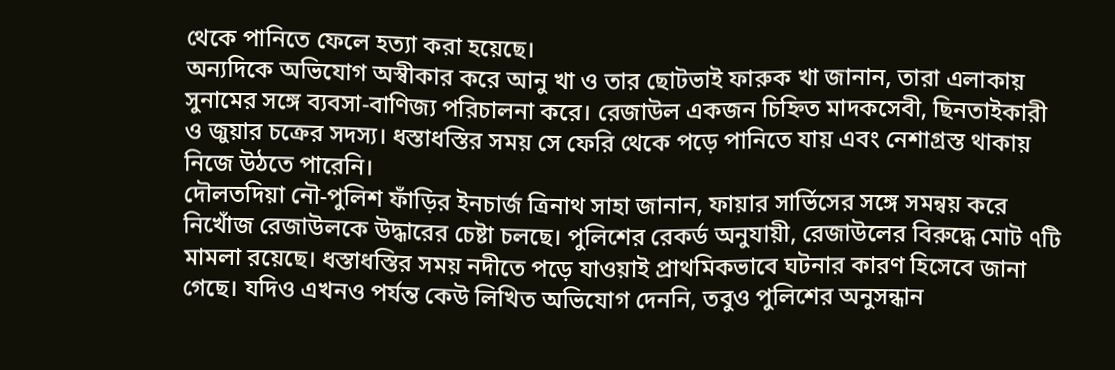থেকে পানিতে ফেলে হত্যা করা হয়েছে।
অন্যদিকে অভিযোগ অস্বীকার করে আনু খা ও তার ছোটভাই ফারুক খা জানান, তারা এলাকায় সুনামের সঙ্গে ব্যবসা-বাণিজ্য পরিচালনা করে। রেজাউল একজন চিহ্নিত মাদকসেবী, ছিনতাইকারী ও জুয়ার চক্রের সদস্য। ধস্তাধস্তির সময় সে ফেরি থেকে পড়ে পানিতে যায় এবং নেশাগ্রস্ত থাকায় নিজে উঠতে পারেনি।
দৌলতদিয়া নৌ-পুলিশ ফাঁড়ির ইনচার্জ ত্রিনাথ সাহা জানান, ফায়ার সার্ভিসের সঙ্গে সমন্বয় করে নিখোঁজ রেজাউলকে উদ্ধারের চেষ্টা চলছে। পুলিশের রেকর্ড অনুযায়ী, রেজাউলের বিরুদ্ধে মোট ৭টি মামলা রয়েছে। ধস্তাধস্তির সময় নদীতে পড়ে যাওয়াই প্রাথমিকভাবে ঘটনার কারণ হিসেবে জানা গেছে। যদিও এখনও পর্যন্ত কেউ লিখিত অভিযোগ দেননি, তবুও পুলিশের অনুসন্ধান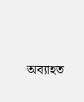অব্যাহত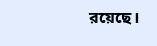রয়েছে।